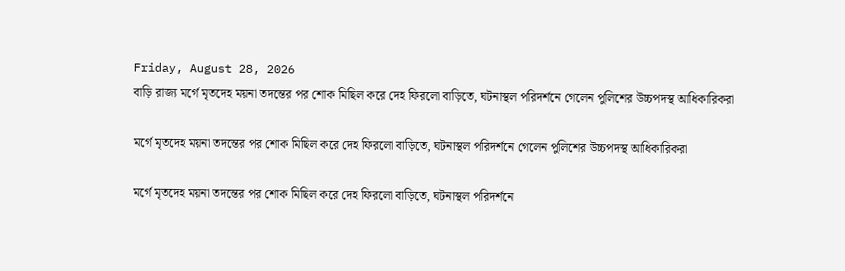Friday, August 28, 2026
বাড়ি রাজ্য মর্গে মৃতদেহ ময়না তদন্তের পর শোক মিছিল করে দেহ ফিরলো বাড়িতে, ঘটনাস্থল পরিদর্শনে গেলেন পুলিশের উচ্চপদস্থ আধিকারিকরা

মর্গে মৃতদেহ ময়না তদন্তের পর শোক মিছিল করে দেহ ফিরলো বাড়িতে, ঘটনাস্থল পরিদর্শনে গেলেন পুলিশের উচ্চপদস্থ আধিকারিকরা

মর্গে মৃতদেহ ময়না তদন্তের পর শোক মিছিল করে দেহ ফিরলো বাড়িতে, ঘটনাস্থল পরিদর্শনে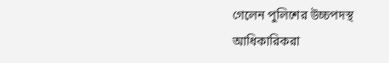গেলেন পুলিশের উচ্চপদস্থ আধিকারিকরা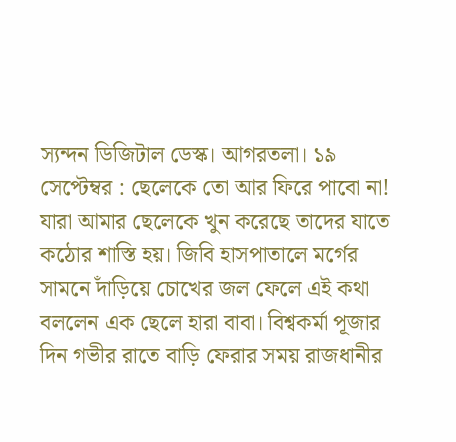স্যন্দন ডিজিটাল ডেস্ক। আগরতলা। ১৯ সেপ্টেম্বর : ছেলেকে তো আর ফিরে পাবো না! যারা আমার ছেলেকে খুন করেছে তাদের যাতে কঠোর শাস্তি হয়। জিবি হাসপাতালে মর্গের সামনে দাঁড়িয়ে চোখের জল ফেলে এই কথা বললেন এক ছেলে হারা বাবা। বিশ্বকর্মা পূজার দিন গভীর রাতে বাড়ি ফেরার সময় রাজধানীর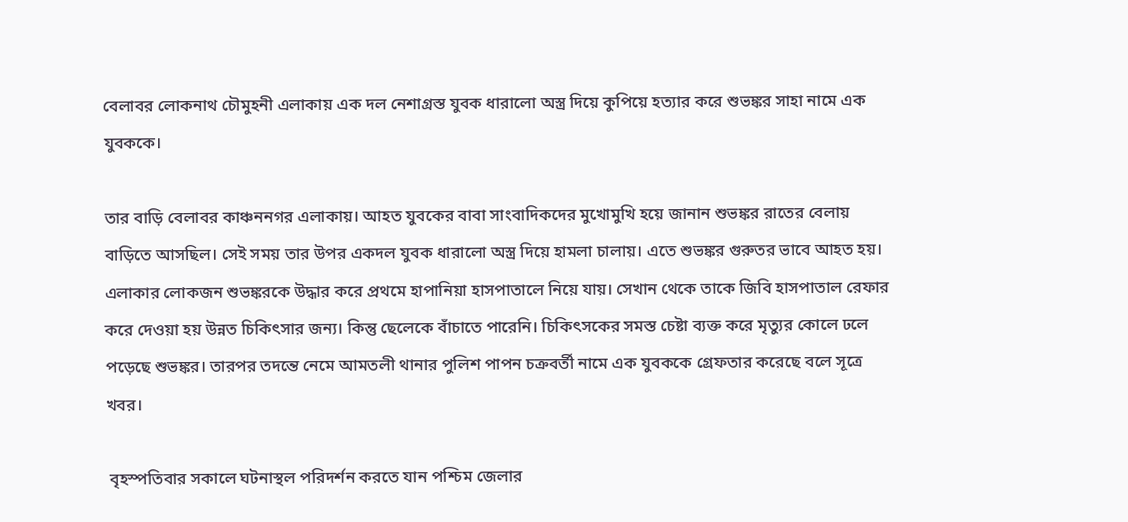বেলাবর লোকনাথ চৌমুহনী এলাকায় এক দল নেশাগ্রস্ত যুবক ধারালো অস্ত্র দিয়ে কুপিয়ে হত্যার করে শুভঙ্কর সাহা নামে এক যুবককে।

তার বাড়ি বেলাবর কাঞ্চননগর এলাকায়। আহত যুবকের বাবা সাংবাদিকদের মুখোমুখি হয়ে জানান শুভঙ্কর রাতের বেলায় বাড়িতে আসছিল। সেই সময় তার উপর একদল যুবক ধারালো অস্ত্র দিয়ে হামলা চালায়। এতে শুভঙ্কর গুরুতর ভাবে আহত হয়। এলাকার লোকজন শুভঙ্করকে উদ্ধার করে প্রথমে হাপানিয়া হাসপাতালে নিয়ে যায়। সেখান থেকে তাকে জিবি হাসপাতাল রেফার করে দেওয়া হয় উন্নত চিকিৎসার জন্য। কিন্তু ছেলেকে বাঁচাতে পারেনি। চিকিৎসকের সমস্ত চেষ্টা ব্যক্ত করে মৃত্যুর কোলে ঢলে পড়েছে শুভঙ্কর। তারপর তদন্তে নেমে আমতলী থানার পুলিশ পাপন চক্রবর্তী নামে এক যুবককে গ্রেফতার করেছে বলে সূত্রে খবর।

 বৃহস্পতিবার সকালে ঘটনাস্থল পরিদর্শন করতে যান পশ্চিম জেলার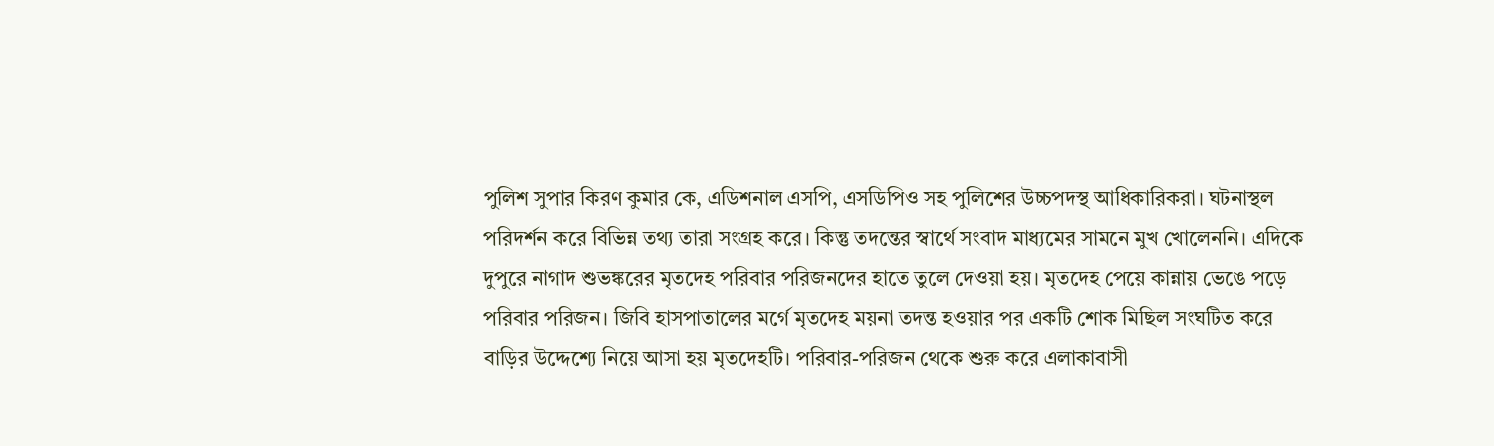পুলিশ সুপার কিরণ কুমার কে, এডিশনাল এসপি, এসডিপিও সহ পুলিশের উচ্চপদস্থ আধিকারিকরা। ঘটনাস্থল পরিদর্শন করে বিভিন্ন তথ্য তারা সংগ্রহ করে। কিন্তু তদন্তের স্বার্থে সংবাদ মাধ্যমের সামনে মুখ খোলেননি। এদিকে দুপুরে নাগাদ শুভঙ্করের মৃতদেহ পরিবার পরিজনদের হাতে তুলে দেওয়া হয়। মৃতদেহ পেয়ে কান্নায় ভেঙে পড়ে পরিবার পরিজন। জিবি হাসপাতালের মর্গে মৃতদেহ ময়না তদন্ত হওয়ার পর একটি শোক মিছিল সংঘটিত করে বাড়ির উদ্দেশ্যে নিয়ে আসা হয় মৃতদেহটি। পরিবার-পরিজন থেকে শুরু করে এলাকাবাসী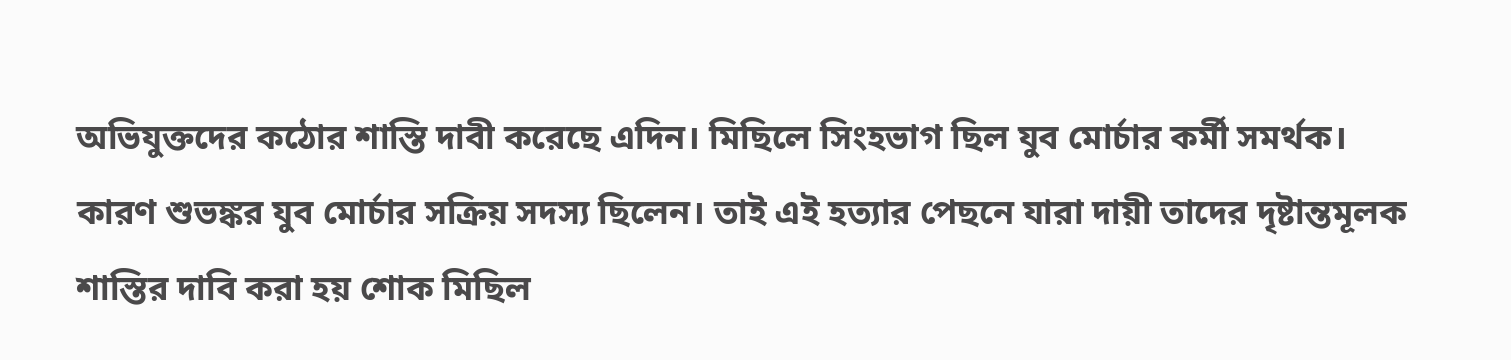অভিযুক্তদের কঠোর শাস্তি দাবী করেছে এদিন। মিছিলে সিংহভাগ ছিল যুব মোর্চার কর্মী সমর্থক। কারণ শুভঙ্কর যুব মোর্চার সক্রিয় সদস্য ছিলেন। তাই এই হত্যার পেছনে যারা দায়ী তাদের দৃষ্টান্তমূলক শাস্তির দাবি করা হয় শোক মিছিল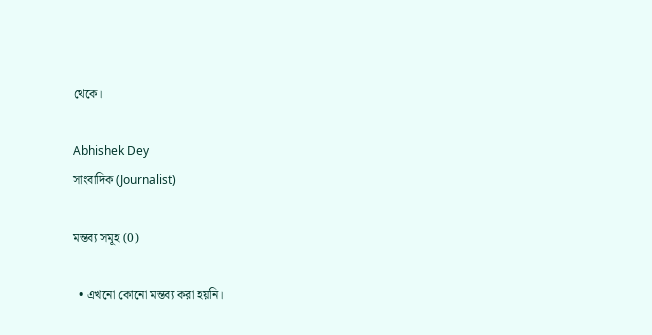থেকে।

Abhishek Dey
সাংবাদিক (Journalist)

মন্তব্য সমূহ (0)

  • এখনো কোনো মন্তব্য করা হয়নি।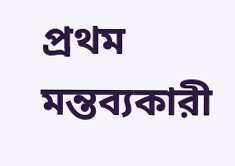প্রথম মন্তব্যকারী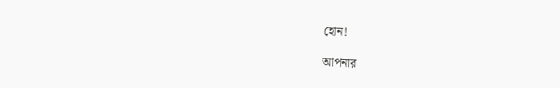হোন!

আপনার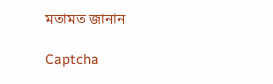মতামত জানান

Captcha